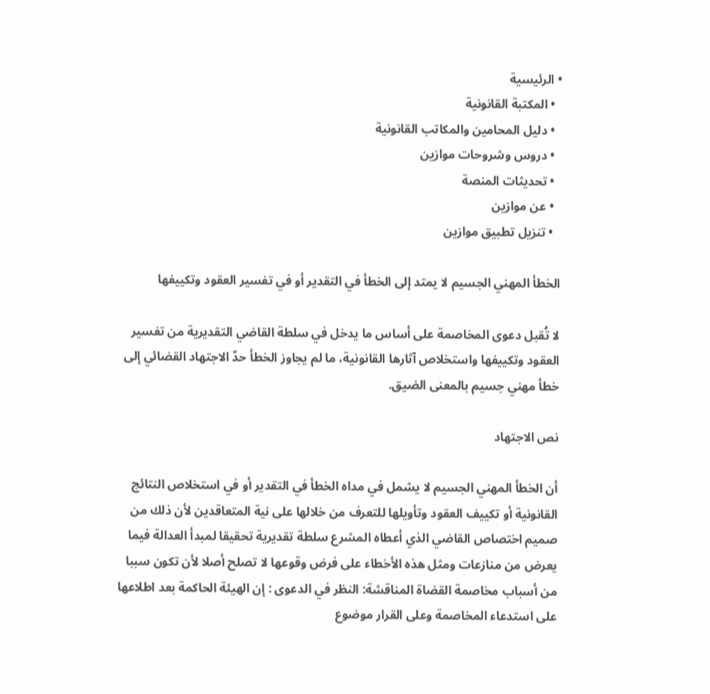• الرئيسية
  • المكتبة القانونية
  • دليل المحامين والمكاتب القانونية
  • دروس وشروحات موازين
  • تحديثات المنصة
  • عن موازين
  • تنزيل تطبيق موازين

الخطأ المهني الجسيم لا يمتد إلى الخطأ في التقدير أو في تفسير العقود وتكييفها

لا تُقبل دعوى المخاصمة على أساس ما يدخل في سلطة القاضي التقديرية من تفسير العقود وتكييفها واستخلاص آثارها القانونية، ما لم يجاوز الخطأ حدّ الاجتهاد القضائي إلى خطأ مهني جسيم بالمعنى الضيق.

نص الاجتهاد

أن الخطأ المهني الجسيم لا يشمل في مداه الخطأ في التقدير أو في استخلاص النتائج القانونية أو تكييف العقود وتأويلها للتعرف من خلالها على نية المتعاقدين لأن ذلك من صميم اختصاص القاضي الذي أعطاه المشرع سلطة تقديرية تحقيقا لمبدأ العدالة فيما يعرض من منازعات ومثل هذه الأخطاء على فرض وقوعها لا تصلح أصلا لأن تكون سببا من أسباب مخاصمة القضاة المناقشة: النظر في الدعوى : إن الهيئة الحاكمة بعد اطلاعها على استدعاء المخاصمة وعلى القرار موضوع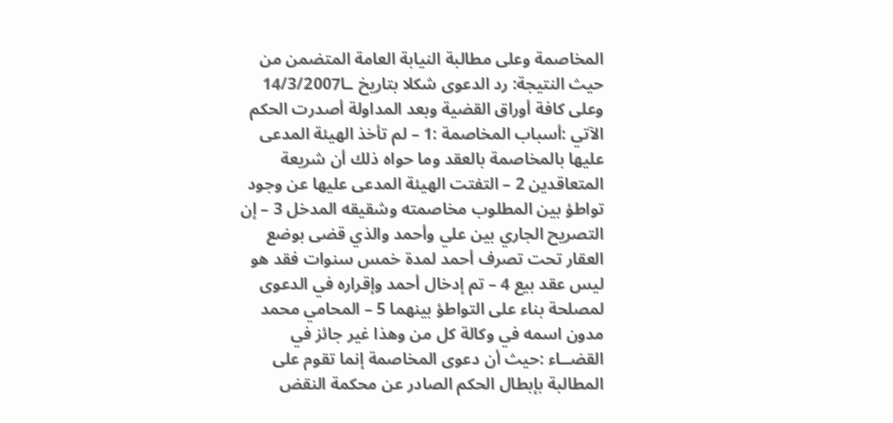المخاصمة وعلى مطالبة النيابة العامة المتضمن من حيث النتيجة: رد الدعوى شكلا بتاريخ ـا14/3/2007 وعلى كافة أوراق القضية وبعد المداولة أصدرت الحكم الآتي :أسباب المخاصمة :1 – لم تأخذ الهيئة المدعى عليها بالمخاصمة بالعقد وما حواه ذلك أن شريعة المتعاقدين 2 – التفتت الهيئة المدعى عليها عن وجود تواطؤ بين المطلوب مخاصمته وشقيقه المدخل 3 – إن التصريح الجاري بين علي وأحمد والذي قضى بوضع العقار تحت تصرف أحمد لمدة خمس سنوات فقد هو ليس عقد بيع 4 – تم إدخال أحمد وإقراره في الدعوى لمصلحة بناء على التواطؤ بينهما 5 – المحامي محمد مدون اسمه في وكالة كل من وهذا غير جائز في القضــاء :حيث أن دعوى المخاصمة إنما تقوم على المطالبة بإبطال الحكم الصادر عن محكمة النقض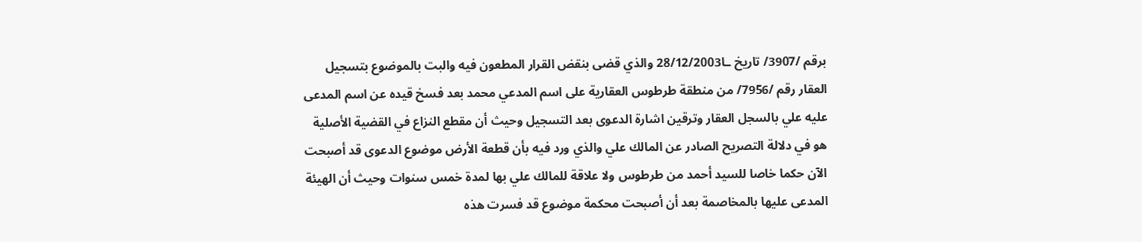برقم /3907/ تاريخ ـا28/12/2003 والذي قضى بنقض القرار المطعون فيه والبت بالموضوع بتسجيل العقار رقم /7956/ من منطقة طرطوس العقارية على اسم المدعي محمد بعد فسخ قيده عن اسم المدعى عليه علي بالسجل العقار وترقين اشارة الدعوى بعد التسجيل وحيث أن مقطع النزاع في القضية الأصلية هو في دلالة التصريح الصادر عن المالك علي والذي ورد فيه بأن قطعة الأرض موضوع الدعوى قد أصبحت الآن حكما خاصا للسيد أحمد من طرطوس ولا علاقة للمالك علي بها لمدة خمس سنوات وحيث أن الهيئة المدعى عليها بالمخاصمة بعد أن أصبحت محكمة موضوع قد فسرت هذه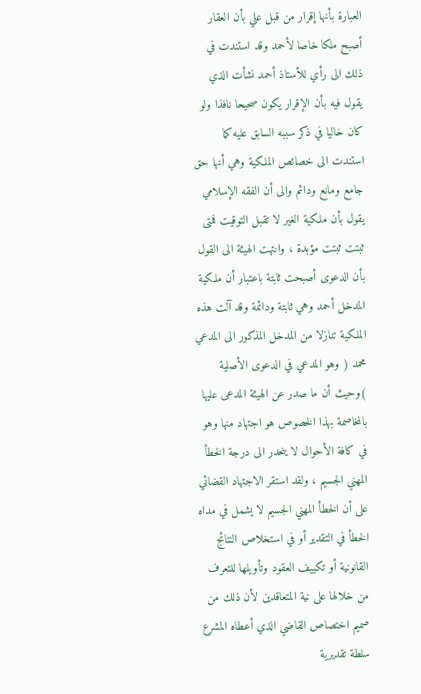العبارة بأنها إقرار من قبل علي بأن العقار أصبح ملكا خاصا لأحمد وقد استندت في ذلك الى رأي للأستاذ أحمد نشأت الذي يقول فيه بأن الإقرار يكون صحيحا نافذا ولو كان خاليا في ذكر سببه السابق عليه كما استندت الى خصائص الملكية وهي أنها حق جامع ومانع ودائم والى أن الفقه الإسلامي يقول بأن ملكية الغير لا تقبل التوقيت فمتى ثبتت ثبتت مؤبدة ، وانتهت الهيئة الى القول بأن الدعوى أصبحت ثابتة باعتبار أن ملكية المدخل أحمد وهي ثابتة ودائمة وقد آلت هذه الملكية تنازلا من المدخل المذكور الى المدعي محمد ( وهو المدعي في الدعوى الأصلية )وحيث أن ما صدر عن الهيئة المدعى عليها بالمخاصمة بهذا الخصوص هو اجتهاد منها وهو في كافة الأحوال لا ينحدر الى درجة الخطأ المهني الجسيم ، ولقد استقر الاجتهاد القضائي على أن الخطأ المهني الجسيم لا يشمل في مداه الخطأ في التقدير أو في استخلاص النتائج القانونية أو تكييف العقود وتأويلها للتعرف من خلالها على نية المتعاقدين لأن ذلك من صميم اختصاص القاضي الذي أعطاه المشرع سلطة تقديرية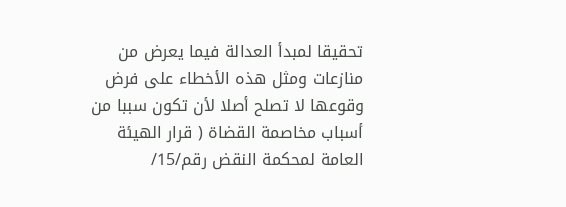تحقيقا لمبدأ العدالة فيما يعرض من منازعات ومثل هذه الأخطاء على فرض وقوعها لا تصلح أصلا لأن تكون سببا من أسباب مخاصمة القضاة ( قرار الهيئة العامة لمحكمة النقض رقم/15/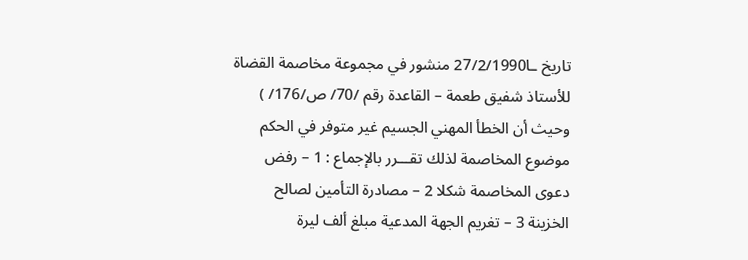تاريخ ـا27/2/1990 منشور في مجموعة مخاصمة القضاة للأستاذ شفيق طعمة – القاعدة رقم /70/ ص/176/ ) وحيث أن الخطأ المهني الجسيم غير متوفر في الحكم موضوع المخاصمة لذلك تقـــرر بالإجماع : 1 – رفض دعوى المخاصمة شكلا 2 – مصادرة التأمين لصالح الخزينة 3 – تغريم الجهة المدعية مبلغ ألف ليرة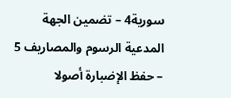سورية4 – تضمين الجهة المدعية الرسوم والمصاريف 5 – حفظ الإضبارة أصولا